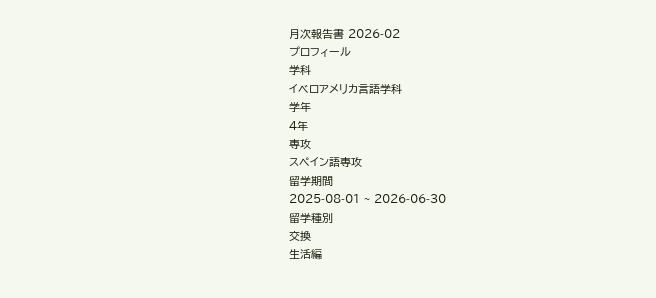月次報告書 2026-02
プロフィール
学科
イベロアメリカ言語学科
学年
4年
専攻
スペイン語専攻
留学期間
2025-08-01 ~ 2026-06-30
留学種別
交換
生活編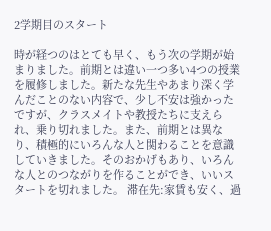2学期目のスタート

時が経つのはとても早く、もう次の学期が始まりました。前期とは違い一つ多い4つの授業を履修しました。新たな先生やあまり深く学んだことのない内容で、少し不安は強かったですが、クラスメイトや教授たちに支えられ、乗り切れました。また、前期とは異なり、積極的にいろんな人と関わることを意識していきました。そのおかげもあり、いろんな人とのつながりを作ることができ、いいスタートを切れました。 滞在先:家賃も安く、過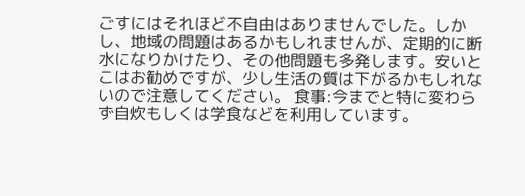ごすにはそれほど不自由はありませんでした。しかし、地域の問題はあるかもしれませんが、定期的に断水になりかけたり、その他問題も多発します。安いとこはお勧めですが、少し生活の質は下がるかもしれないので注意してください。 食事:今までと特に変わらず自炊もしくは学食などを利用しています。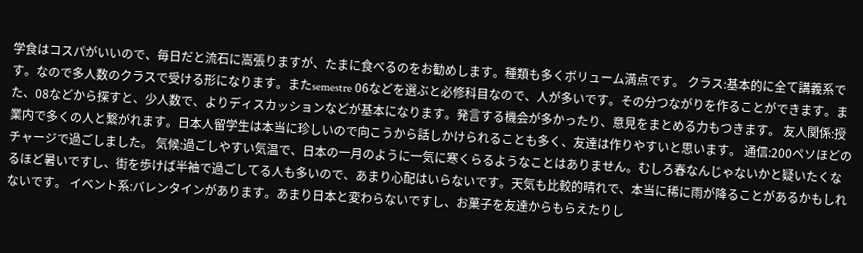学食はコスパがいいので、毎日だと流石に嵩張りますが、たまに食べるのをお勧めします。種類も多くボリューム満点です。 クラス:基本的に全て講義系です。なので多人数のクラスで受ける形になります。またsemestre 06などを選ぶと必修科目なので、人が多いです。その分つながりを作ることができます。また、08などから探すと、少人数で、よりディスカッションなどが基本になります。発言する機会が多かったり、意見をまとめる力もつきます。 友人関係:授業内で多くの人と繋がれます。日本人留学生は本当に珍しいので向こうから話しかけられることも多く、友達は作りやすいと思います。 通信:200ペソほどのチャージで過ごしました。 気候:過ごしやすい気温で、日本の一月のように一気に寒くらるようなことはありません。むしろ春なんじゃないかと疑いたくなるほど暑いですし、街を歩けば半袖で過ごしてる人も多いので、あまり心配はいらないです。天気も比較的晴れで、本当に稀に雨が降ることがあるかもしれないです。 イベント系:バレンタインがあります。あまり日本と変わらないですし、お菓子を友達からもらえたりし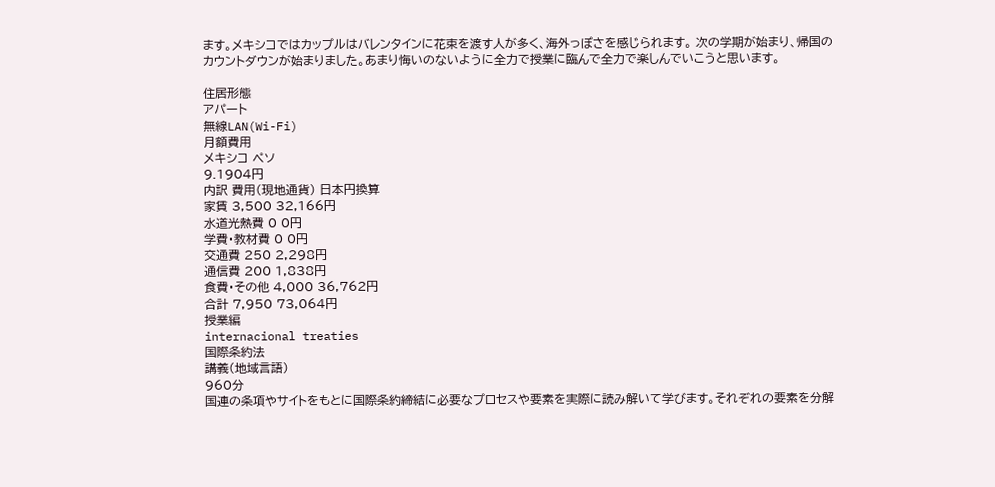ます。メキシコではカップルはバレンタインに花束を渡す人が多く、海外っぽさを感じられます。 次の学期が始まり、帰国のカウントダウンが始まりました。あまり悔いのないように全力で授業に臨んで全力で楽しんでいこうと思います。

住居形態
アパート
無線LAN(Wi-Fi)
月額費用
メキシコ ペソ
9.1904円
内訳 費用(現地通貨) 日本円換算
家賃 3,500 32,166円
水道光熱費 0 0円
学費・教材費 0 0円
交通費 250 2,298円
通信費 200 1,838円
食費・その他 4,000 36,762円
合計 7,950 73,064円
授業編
internacional treaties
国際条約法
講義(地域言語)
960分
国連の条項やサイトをもとに国際条約締結に必要なプロセスや要素を実際に読み解いて学びます。それぞれの要素を分解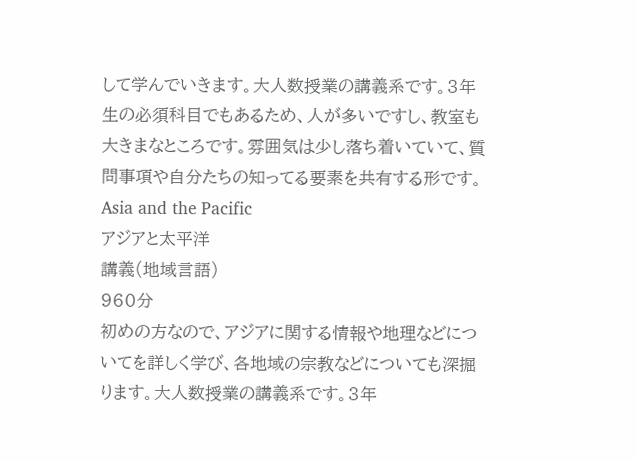して学んでいきます。大人数授業の講義系です。3年生の必須科目でもあるため、人が多いですし、教室も大きまなところです。雰囲気は少し落ち着いていて、質問事項や自分たちの知ってる要素を共有する形です。
Asia and the Pacific
アジアと太平洋
講義(地域言語)
960分
初めの方なので、アジアに関する情報や地理などについてを詳しく学び、各地域の宗教などについても深掘ります。大人数授業の講義系です。3年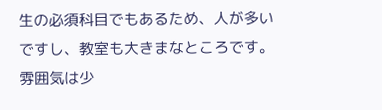生の必須科目でもあるため、人が多いですし、教室も大きまなところです。雰囲気は少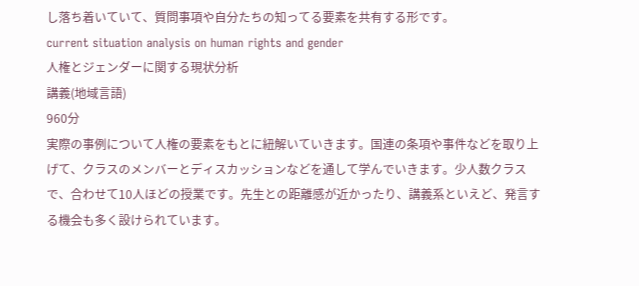し落ち着いていて、質問事項や自分たちの知ってる要素を共有する形です。
current situation analysis on human rights and gender
人権とジェンダーに関する現状分析
講義(地域言語)
960分
実際の事例について人権の要素をもとに紐解いていきます。国連の条項や事件などを取り上げて、クラスのメンバーとディスカッションなどを通して学んでいきます。少人数クラスで、合わせて10人ほどの授業です。先生との距離感が近かったり、講義系といえど、発言する機会も多く設けられています。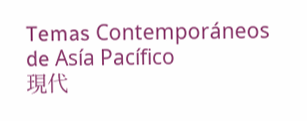Temas Contemporáneos de Asía Pacífico
現代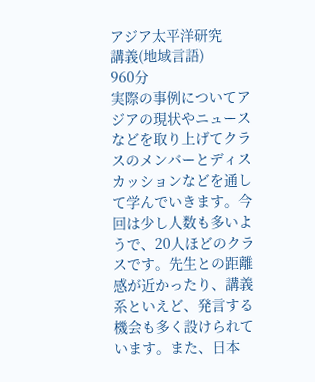アジア太平洋研究
講義(地域言語)
960分
実際の事例についてアジアの現状やニュースなどを取り上げてクラスのメンバーとディスカッションなどを通して学んでいきます。今回は少し人数も多いようで、20人ほどのクラスです。先生との距離感が近かったり、講義系といえど、発言する機会も多く設けられています。また、日本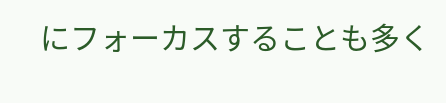にフォーカスすることも多く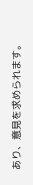あり、意見を求められます。